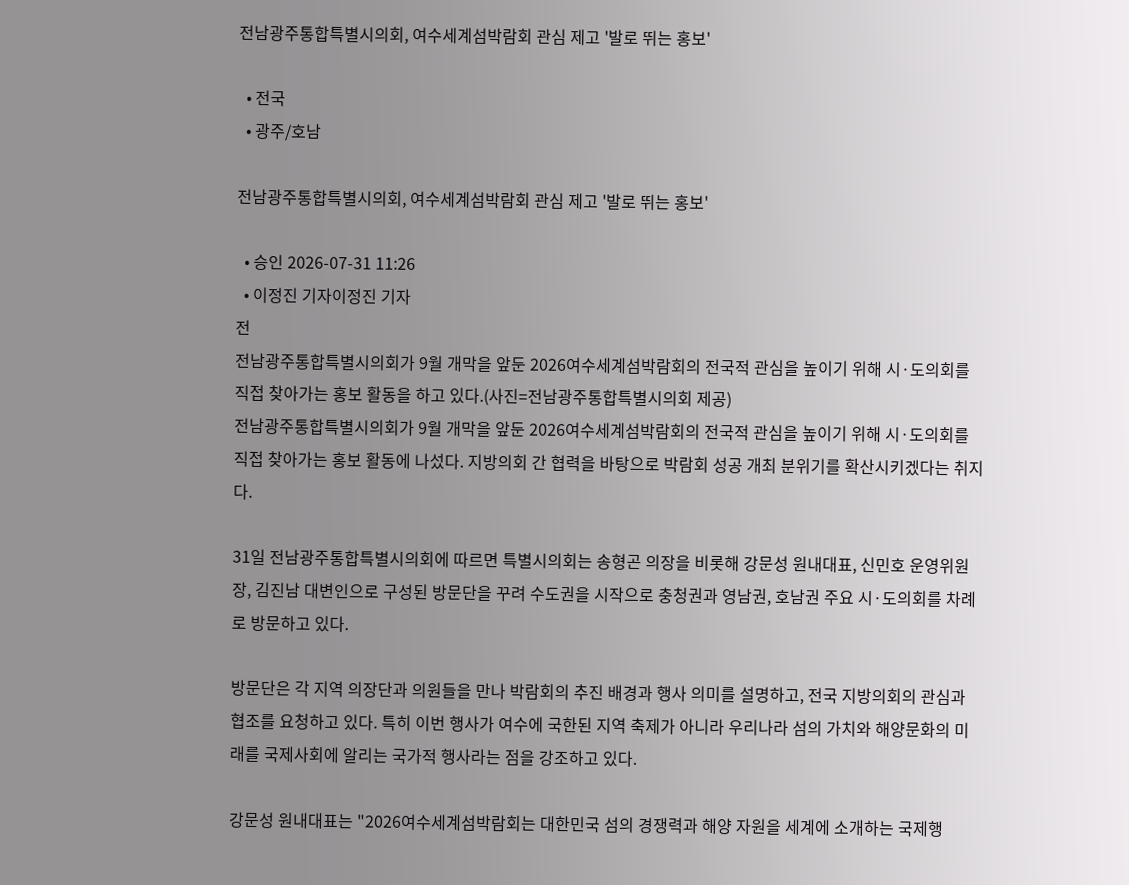전남광주통합특별시의회, 여수세계섬박람회 관심 제고 '발로 뛰는 홍보'

  • 전국
  • 광주/호남

전남광주통합특별시의회, 여수세계섬박람회 관심 제고 '발로 뛰는 홍보'

  • 승인 2026-07-31 11:26
  • 이정진 기자이정진 기자
전
전남광주통합특별시의회가 9월 개막을 앞둔 2026여수세계섬박람회의 전국적 관심을 높이기 위해 시·도의회를 직접 찾아가는 홍보 활동을 하고 있다.(사진=전남광주통합특별시의회 제공)
전남광주통합특별시의회가 9월 개막을 앞둔 2026여수세계섬박람회의 전국적 관심을 높이기 위해 시·도의회를 직접 찾아가는 홍보 활동에 나섰다. 지방의회 간 협력을 바탕으로 박람회 성공 개최 분위기를 확산시키겠다는 취지다.

31일 전남광주통합특별시의회에 따르면 특별시의회는 송형곤 의장을 비롯해 강문성 원내대표, 신민호 운영위원장, 김진남 대변인으로 구성된 방문단을 꾸려 수도권을 시작으로 충청권과 영남권, 호남권 주요 시·도의회를 차례로 방문하고 있다.

방문단은 각 지역 의장단과 의원들을 만나 박람회의 추진 배경과 행사 의미를 설명하고, 전국 지방의회의 관심과 협조를 요청하고 있다. 특히 이번 행사가 여수에 국한된 지역 축제가 아니라 우리나라 섬의 가치와 해양문화의 미래를 국제사회에 알리는 국가적 행사라는 점을 강조하고 있다.

강문성 원내대표는 "2026여수세계섬박람회는 대한민국 섬의 경쟁력과 해양 자원을 세계에 소개하는 국제행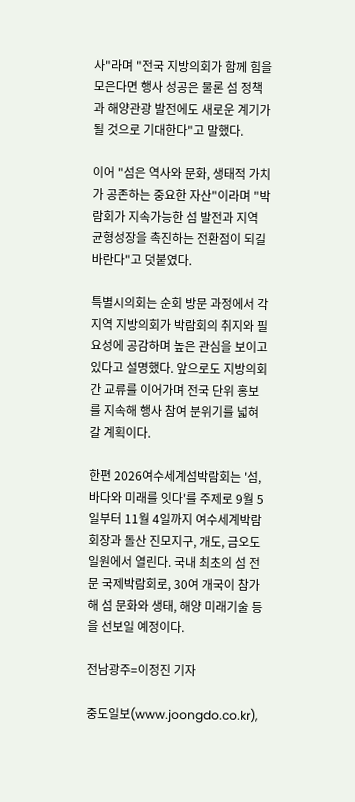사"라며 "전국 지방의회가 함께 힘을 모은다면 행사 성공은 물론 섬 정책과 해양관광 발전에도 새로운 계기가 될 것으로 기대한다"고 말했다.

이어 "섬은 역사와 문화, 생태적 가치가 공존하는 중요한 자산"이라며 "박람회가 지속가능한 섬 발전과 지역 균형성장을 촉진하는 전환점이 되길 바란다"고 덧붙였다.

특별시의회는 순회 방문 과정에서 각 지역 지방의회가 박람회의 취지와 필요성에 공감하며 높은 관심을 보이고 있다고 설명했다. 앞으로도 지방의회 간 교류를 이어가며 전국 단위 홍보를 지속해 행사 참여 분위기를 넓혀갈 계획이다.

한편 2026여수세계섬박람회는 '섬, 바다와 미래를 잇다'를 주제로 9월 5일부터 11월 4일까지 여수세계박람회장과 돌산 진모지구, 개도, 금오도 일원에서 열린다. 국내 최초의 섬 전문 국제박람회로, 30여 개국이 참가해 섬 문화와 생태, 해양 미래기술 등을 선보일 예정이다.

전남광주=이정진 기자

중도일보(www.joongdo.co.kr),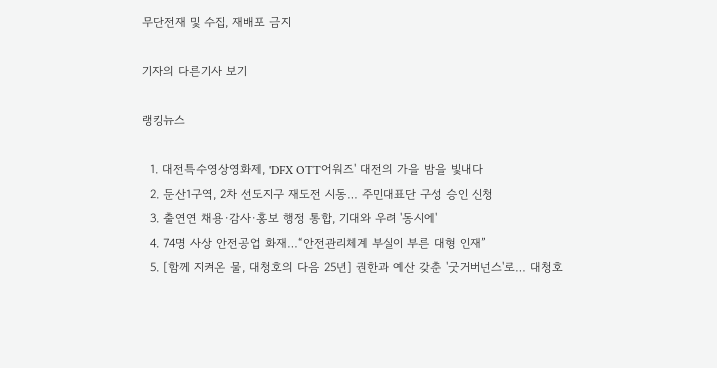무단전재 및 수집, 재배포 금지

기자의 다른기사 보기

랭킹뉴스

  1. 대전특수영상영화제, 'DFX OTT어워즈' 대전의 가을 밤을 빛내다
  2. 둔산1구역, 2차 선도지구 재도전 시동… 주민대표단 구성 승인 신청
  3. 출연연 채용·감사·홍보 행정 통합, 기대와 우려 '동시에'
  4. 74명 사상 안전공업 화재…“안전관리체계 부실이 부른 대형 인재”
  5. [함께 지켜온 물, 대청호의 다음 25년] 권한과 예산 갖춘 '굿거버넌스'로… 대청호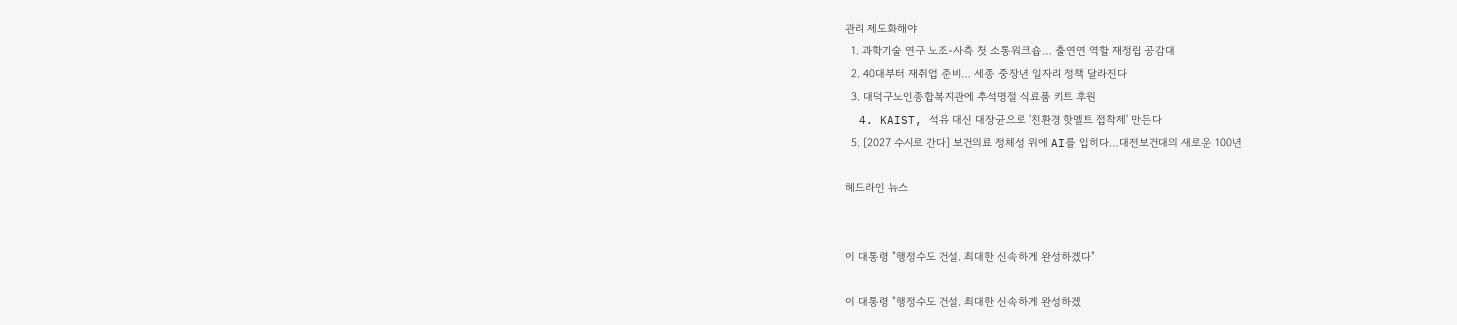관리 제도화해야
  1. 과학기술 연구 노조-사측 첫 소통워크숍… 출연연 역할 재정립 공감대
  2. 40대부터 재취업 준비… 세종 중장년 일자리 정책 달라진다
  3. 대덕구노인종합복지관에 추석명절 식료품 키트 후원
  4. KAIST, 석유 대신 대장균으로 '친환경 핫멜트 접착제' 만든다
  5. [2027 수시로 간다] 보건의료 정체성 위에 AI를 입히다…대전보건대의 새로운 100년

헤드라인 뉴스


이 대통령 "행정수도 건설. 최대한 신속하게 완성하겠다"

이 대통령 "행정수도 건설. 최대한 신속하게 완성하겠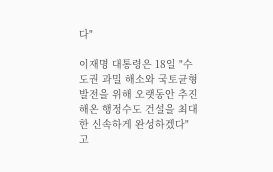다"

이재명 대통령은 18일 "수도권 과밀 해소와 국토균형발전을 위해 오랫동안 추진해온 행정수도 건설을 최대한 신속하게 완성하겠다"고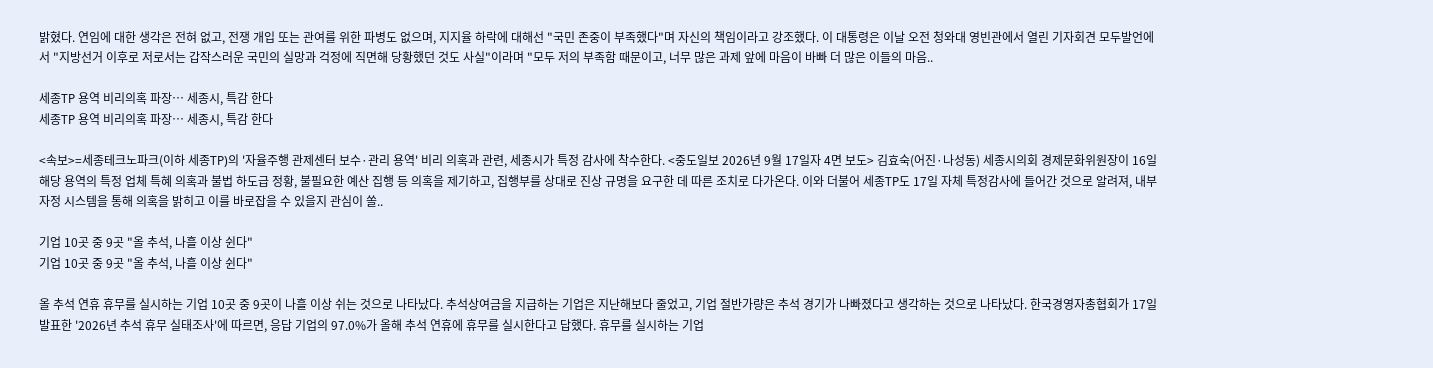밝혔다. 연임에 대한 생각은 전혀 없고, 전쟁 개입 또는 관여를 위한 파병도 없으며, 지지율 하락에 대해선 "국민 존중이 부족했다"며 자신의 책임이라고 강조했다. 이 대통령은 이날 오전 청와대 영빈관에서 열린 기자회견 모두발언에서 "지방선거 이후로 저로서는 갑작스러운 국민의 실망과 걱정에 직면해 당황했던 것도 사실"이라며 "모두 저의 부족함 때문이고, 너무 많은 과제 앞에 마음이 바빠 더 많은 이들의 마음..

세종TP 용역 비리의혹 파장… 세종시, 특감 한다
세종TP 용역 비리의혹 파장… 세종시, 특감 한다

<속보>=세종테크노파크(이하 세종TP)의 '자율주행 관제센터 보수·관리 용역' 비리 의혹과 관련, 세종시가 특정 감사에 착수한다. <중도일보 2026년 9월 17일자 4면 보도> 김효숙(어진·나성동) 세종시의회 경제문화위원장이 16일 해당 용역의 특정 업체 특혜 의혹과 불법 하도급 정황, 불필요한 예산 집행 등 의혹을 제기하고, 집행부를 상대로 진상 규명을 요구한 데 따른 조치로 다가온다. 이와 더불어 세종TP도 17일 자체 특정감사에 들어간 것으로 알려져, 내부 자정 시스템을 통해 의혹을 밝히고 이를 바로잡을 수 있을지 관심이 쏠..

기업 10곳 중 9곳 "올 추석, 나흘 이상 쉰다"
기업 10곳 중 9곳 "올 추석, 나흘 이상 쉰다"

올 추석 연휴 휴무를 실시하는 기업 10곳 중 9곳이 나흘 이상 쉬는 것으로 나타났다. 추석상여금을 지급하는 기업은 지난해보다 줄었고, 기업 절반가량은 추석 경기가 나빠졌다고 생각하는 것으로 나타났다. 한국경영자총협회가 17일 발표한 '2026년 추석 휴무 실태조사'에 따르면, 응답 기업의 97.0%가 올해 추석 연휴에 휴무를 실시한다고 답했다. 휴무를 실시하는 기업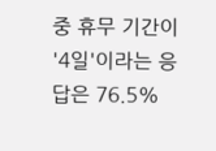중 휴무 기간이 '4일'이라는 응답은 76.5%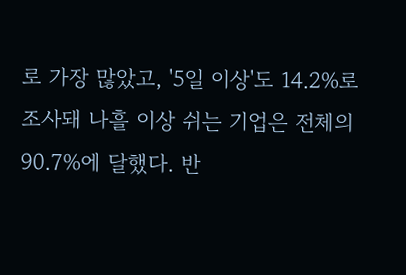로 가장 많았고, '5일 이상'도 14.2%로 조사돼 나흘 이상 쉬는 기업은 전체의 90.7%에 달했다. 반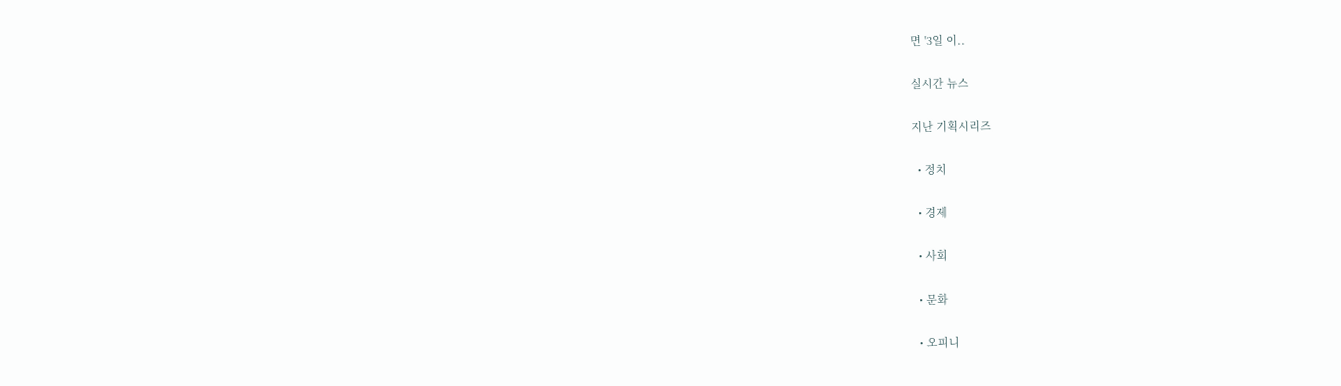면 '3일 이..

실시간 뉴스

지난 기획시리즈

  • 정치

  • 경제

  • 사회

  • 문화

  • 오피니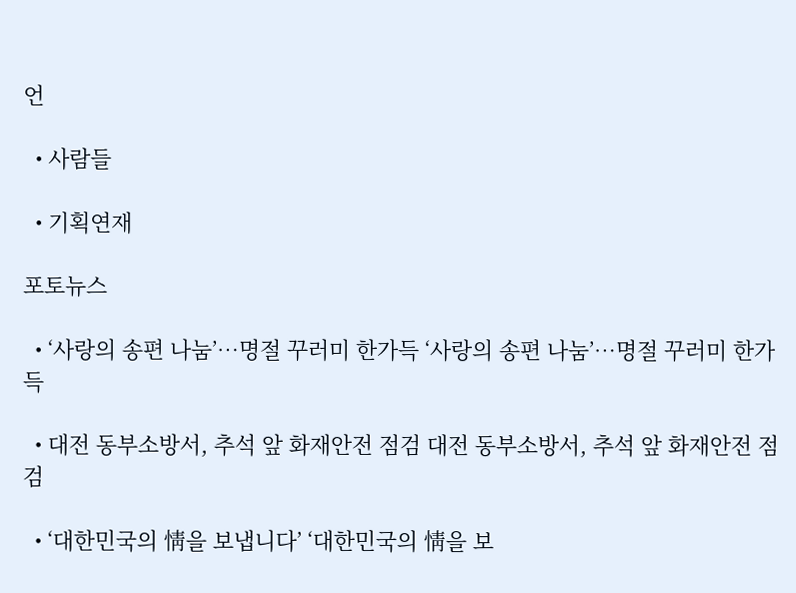언

  • 사람들

  • 기획연재

포토뉴스

  • ‘사랑의 송편 나눔’…명절 꾸러미 한가득 ‘사랑의 송편 나눔’…명절 꾸러미 한가득

  • 대전 동부소방서, 추석 앞 화재안전 점검 대전 동부소방서, 추석 앞 화재안전 점검

  • ‘대한민국의 情을 보냅니다’ ‘대한민국의 情을 보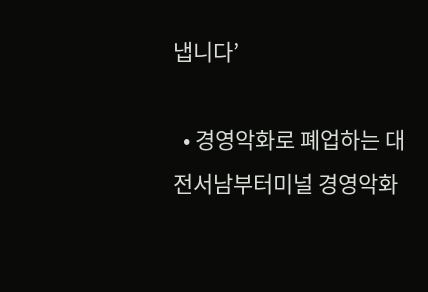냅니다’

  • 경영악화로 폐업하는 대전서남부터미널 경영악화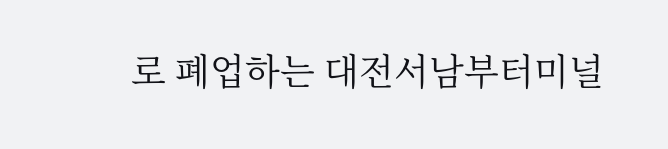로 폐업하는 대전서남부터미널